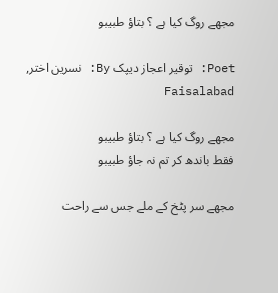مجھے روگ کیا ہے ؟ بتاؤ طبیبو

Poet: توقیر اعجاز دیپک By: نسرین اختر, Faisalabad

مجھے روگ کیا ہے ؟ بتاؤ طبیبو
فقط باندھ کر تم نہ جاؤ طبیبو

مجھے سر پٹخ کے ملے جس سے راحت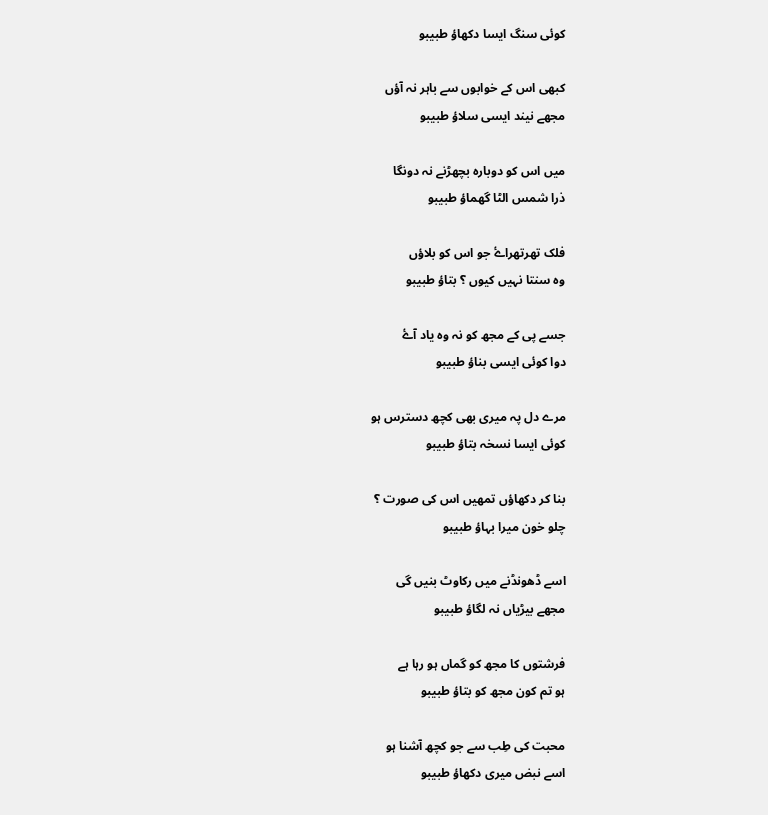کوئی سنگ ایسا دکھاؤ طبیبو

کبھی اس کے خوابوں سے باہر نہ آؤں
مجھے نیند ایسی سلاؤ طبیبو

میں اس کو دوبارہ بچھڑنے نہ دونگا
ذرا شمس الٹا گھماؤ طبیبو

فلک تھرتھراۓ جو اس کو بلاؤں
وہ سنتا نہیں کیوں ؟ بتاؤ طبیبو

جسے پی کے مجھ کو نہ وہ یاد آۓ
دوا کوئی ایسی بناؤ طبیبو

مرے دل پہ میری بھی کچھ دسترس ہو
کوئی ایسا نسخہ بتاؤ طبیبو

بنا کر دکھاؤں تمھیں اس کی صورت ؟
چلو خون میرا بہاؤ طبیبو

اسے ڈھونڈنے میں رکاوٹ بنیں گی
مجھے بیڑیاں نہ لگاؤ طبیبو

فرشتوں کا مجھ کو گماں ہو رہا ہے
ہو تم کون مجھ کو بتاؤ طبیبو

محبت کی طِب سے جو کچھ آشنا ہو
اسے نبض میری دکھاؤ طبیبو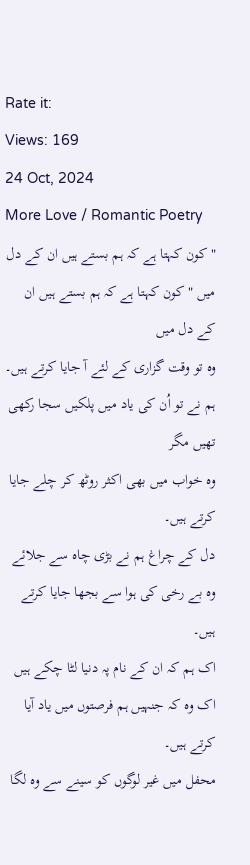Rate it:
Views: 169
24 Oct, 2024
More Love / Romantic Poetry
" کون کہتا ہے کہ ہم بستے ہیں ان کے دل میں " کون کہتا ہے کہ ہم بستے ہیں ان کے دل میں
وہ تو وقت گزاری کے لئے آ جایا کرتے ہیں۔
ہم نے تو اُن کی یاد میں پلکیں سجا رکھی تھیں مگر
وہ خواب میں بھی اکثر روٹھ کر چلے جایا کرتے ہیں۔
دل کے چراغ ہم نے بڑی چاہ سے جلائے
وہ بے رخی کی ہوا سے بجھا جایا کرتے ہیں۔
اک ہم کہ ان کے نام پہ دنیا لٹا چکے ہیں
اک وہ کہ جنہیں ہم فرصتوں میں یاد آیا کرتے ہیں۔
محفل میں غیر لوگوں کو سینے سے وہ لگا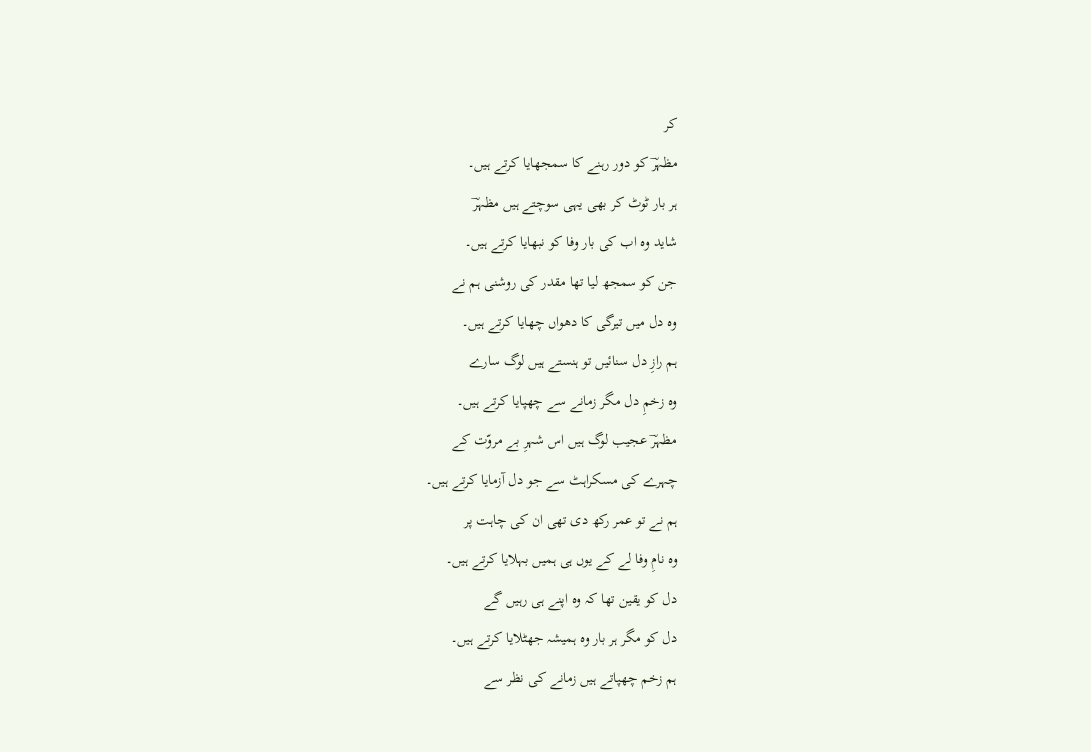کر
مظہرؔ کو دور رہنے کا سمجھایا کرتے ہیں۔
ہر بار ٹوٹ کر بھی یہی سوچتے ہیں مظہرؔ
شاید وہ اب کی بار وفا کو نبھایا کرتے ہیں۔
جن کو سمجھ لیا تھا مقدر کی روشنی ہم نے
وہ دل میں تیرگی کا دھواں چھایا کرتے ہیں۔
ہم رازِ دل سنائیں تو ہنستے ہیں لوگ سارے
وہ زخمِ دل مگر زمانے سے چھپایا کرتے ہیں۔
مظہرؔ عجیب لوگ ہیں اس شہرِ بے مروّت کے
چہرے کی مسکراہٹ سے جو دل آزمایا کرتے ہیں۔
ہم نے تو عمر رکھ دی تھی ان کی چاہت پر
وہ نامِ وفا لے کے یوں ہی ہمیں بہلایا کرتے ہیں۔
دل کو یقین تھا کہ وہ اپنے ہی رہیں گے
دل کو مگر ہر بار وہ ہمیشہ جھٹلایا کرتے ہیں۔
ہم زخم چھپاتے ہیں زمانے کی نظر سے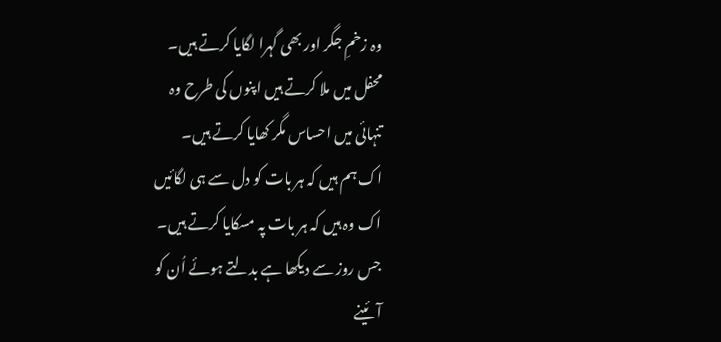وہ زخمِ جگر اور بھی گہرا لگایا کرتے ہیں۔
محفل میں ملا کرتے ہیں اپنوں کی طرح وہ
تنہائی میں احساس مگر کھایا کرتے ہیں۔
اک ہم ہیں کہ ہر بات کو دل سے ہی لگائیں
اک وہ ہیں کہ ہر بات پہ مسکایا کرتے ہیں۔
جس روز سے دیکھا ہے بدلتے ہوئے اُن کو
آئینے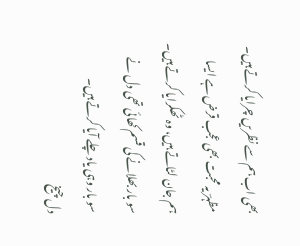بھی اب ہم سے نظریں چرایا کرتے ہیں۔
مظہرؔ یہ محبت بھی عجب قرض ہے ایسا
ہم جان لٹاتے ہیں، وہ ٹھکرایا کرتے ہیں۔
سو بار بھلانے کی قسم کھائی تھی دل نے
سو بار وہی یاد چلے آیا کرتے ہیں۔
دل چیخ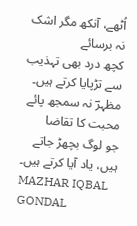اُٹھے، آنکھ مگر اشک نہ برسائے
کچھ درد بھی تہذیب سے تڑپایا کرتے ہیں۔
مظہرؔ نہ سمجھ پائے محبت کا تقاضا
جو لوگ بچھڑ جاتے ہیں، یاد آیا کرتے ہیں۔
MAZHAR IQBAL GONDAL